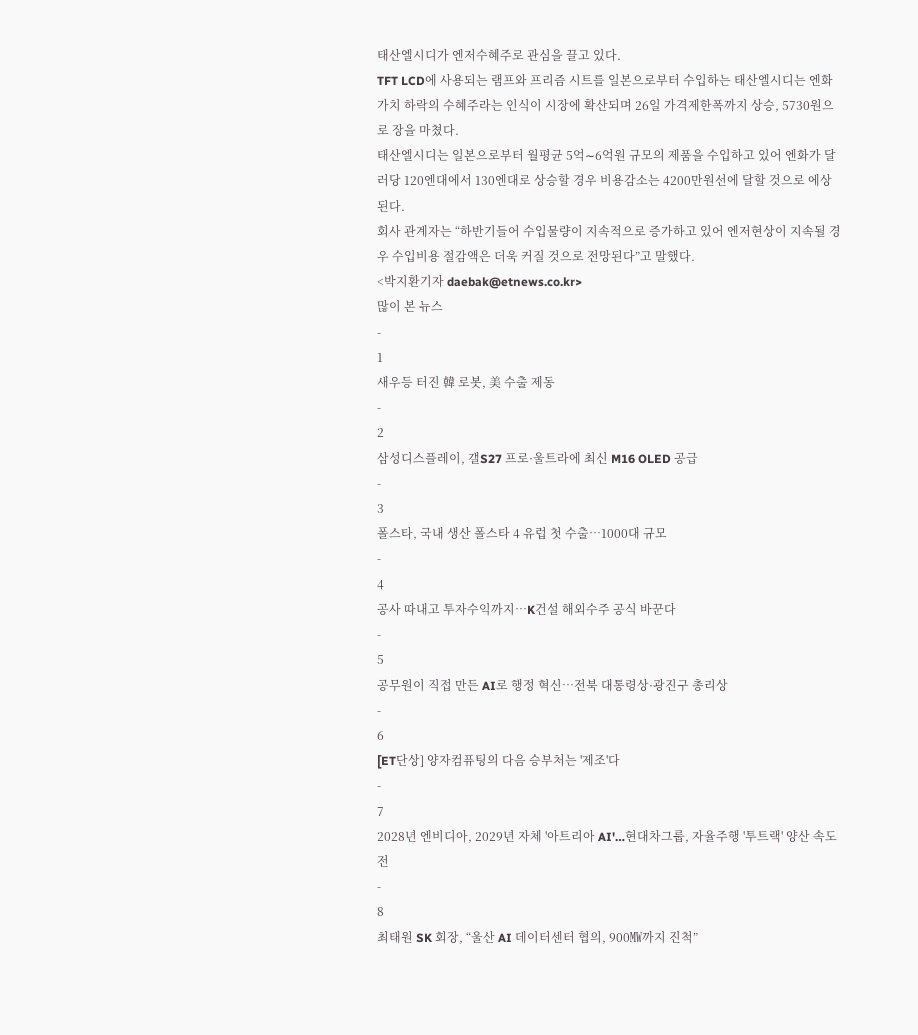태산엘시디가 엔저수혜주로 관심을 끌고 있다.
TFT LCD에 사용되는 램프와 프리즘 시트를 일본으로부터 수입하는 태산엘시디는 엔화가치 하락의 수혜주라는 인식이 시장에 확산되며 26일 가격제한폭까지 상승, 5730원으로 장을 마쳤다.
태산엘시디는 일본으로부터 월평균 5억∼6억원 규모의 제품을 수입하고 있어 엔화가 달러당 120엔대에서 130엔대로 상승할 경우 비용감소는 4200만원선에 달할 것으로 에상된다.
회사 관계자는 “하반기들어 수입물량이 지속적으로 증가하고 있어 엔저현상이 지속될 경우 수입비용 절감액은 더욱 커질 것으로 전망된다”고 말했다.
<박지환기자 daebak@etnews.co.kr>
많이 본 뉴스
-
1
새우등 터진 韓 로봇, 美 수출 제동
-
2
삼성디스플레이, 갤S27 프로·울트라에 최신 M16 OLED 공급
-
3
폴스타, 국내 생산 폴스타 4 유럽 첫 수출…1000대 규모
-
4
공사 따내고 투자수익까지…K건설 해외수주 공식 바꾼다
-
5
공무원이 직접 만든 AI로 행정 혁신…전북 대통령상·광진구 총리상
-
6
[ET단상] 양자컴퓨팅의 다음 승부처는 '제조'다
-
7
2028년 엔비디아, 2029년 자체 '아트리아 AI'…현대차그룹, 자율주행 '투트랙' 양산 속도전
-
8
최태원 SK 회장, “울산 AI 데이터센터 협의, 900㎿까지 진척”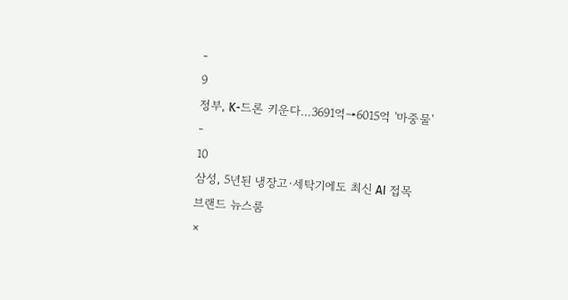-
9
정부, K-드론 키운다…3691억→6015억 '마중물'
-
10
삼성, 5년된 냉장고·세탁기에도 최신 AI 접목
브랜드 뉴스룸
×